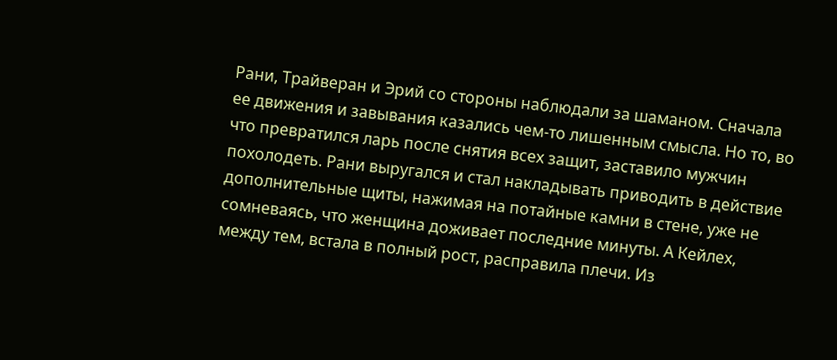Рани, Трайверан и Эрий со стороны наблюдали за шаманом. Сначала ее движения и завывания казались чем-то лишенным смысла. Но то, во что превратился ларь после снятия всех защит, заставило мужчин похолодеть. Рани выругался и стал накладывать приводить в действие дополнительные щиты, нажимая на потайные камни в стене, уже не сомневаясь, что женщина доживает последние минуты. А Кейлех, между тем, встала в полный рост, расправила плечи. Из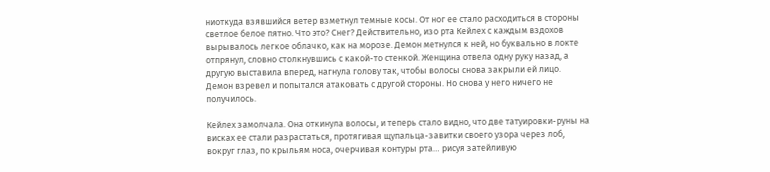ниоткуда взявшийся ветер взметнул темные косы. От ног ее стало расходиться в стороны светлое белое пятно. Что это? Снег? Действительно, изо рта Кейлех с каждым вздохов вырывалось легкое облачко, как на морозе. Демон метнулся к ней, но буквально в локте отпрянул, словно столкнувшись с какой-то стенкой. Женщина отвела одну руку назад, а другую выставила вперед, нагнула голову так, чтобы волосы снова закрыли ей лицо. Демон взревел и попытался атаковать с другой стороны. Но снова у него ничего не получилось.

Кейлех замолчала. Она откинула волосы, и теперь стало видно, что две татуировки-руны на висках ее стали разрастаться, протягивая щупальца-завитки своего узора через лоб, вокруг глаз, по крыльям носа, очерчивая контуры рта… рисуя затейливую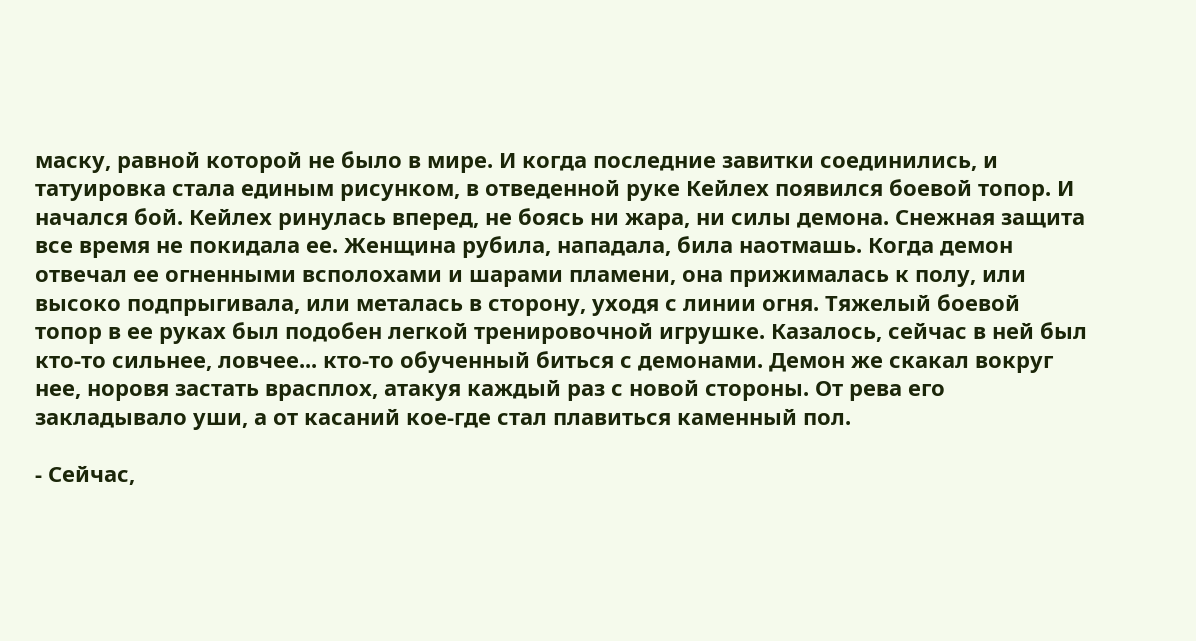маску, равной которой не было в мире. И когда последние завитки соединились, и татуировка стала единым рисунком, в отведенной руке Кейлех появился боевой топор. И начался бой. Кейлех ринулась вперед, не боясь ни жара, ни силы демона. Снежная защита все время не покидала ее. Женщина рубила, нападала, била наотмашь. Когда демон отвечал ее огненными всполохами и шарами пламени, она прижималась к полу, или высоко подпрыгивала, или металась в сторону, уходя с линии огня. Тяжелый боевой топор в ее руках был подобен легкой тренировочной игрушке. Казалось, сейчас в ней был кто-то сильнее, ловчее... кто-то обученный биться с демонами. Демон же скакал вокруг нее, норовя застать врасплох, атакуя каждый раз с новой стороны. От рева его закладывало уши, а от касаний кое-где стал плавиться каменный пол.

- Сейчас,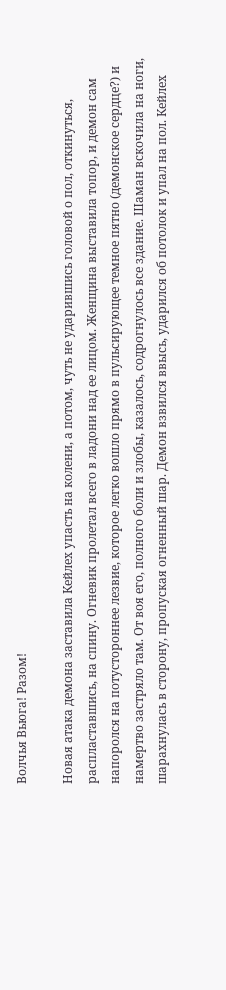Волчья Вьюга! Разом!

Новая атака демона заставила Кейлех упасть на колени, а потом, чуть не ударившись головой о пол, откинуться, распластавшись, на спину. Огневик пролетал всего в ладони над ее лицом. Женщина выставила топор, и демон сам напоролся на потустороннее лезвие, которое легко вошло прямо в пульсирующее темное пятно (демонское сердце?) и намертво застряло там. От воя его, полного боли и злобы, казалось, содрогнулось все здание. Шаман вскочила на ноги, шарахнулась в сторону, пропуская огненный шар. Демон взвился ввысь, ударился об потолок и упал на пол. Кейлех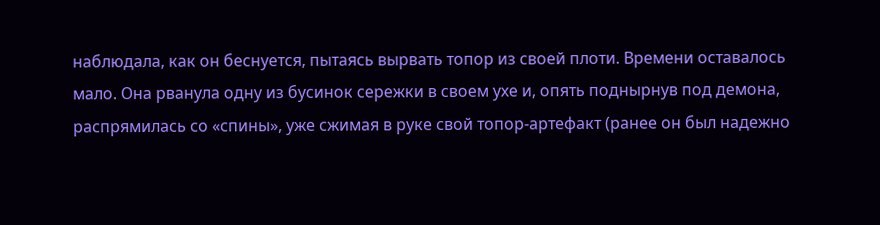наблюдала, как он беснуется, пытаясь вырвать топор из своей плоти. Времени оставалось мало. Она рванула одну из бусинок сережки в своем ухе и, опять поднырнув под демона, распрямилась со «спины», уже сжимая в руке свой топор-артефакт (ранее он был надежно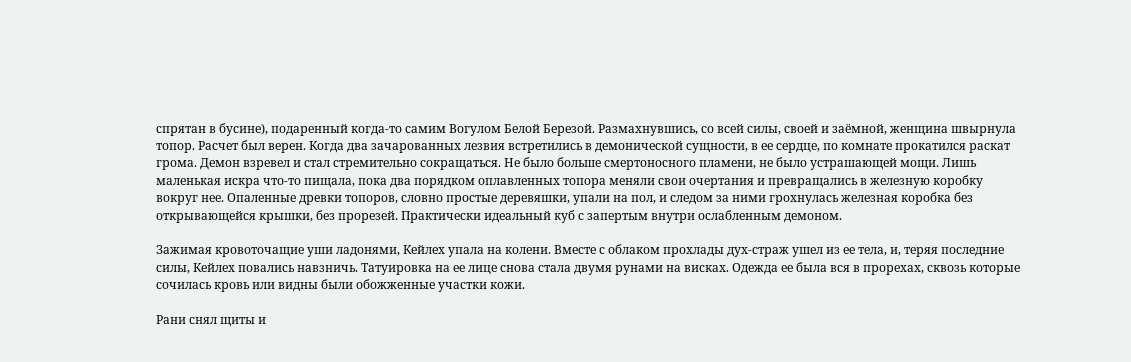спрятан в бусине), подаренный когда-то самим Вогулом Белой Березой. Размахнувшись, со всей силы, своей и заёмной, женщина швырнула топор. Расчет был верен. Когда два зачарованных лезвия встретились в демонической сущности, в ее сердце, по комнате прокатился раскат грома. Демон взревел и стал стремительно сокращаться. Не было больше смертоносного пламени, не было устрашающей мощи. Лишь маленькая искра что-то пищала, пока два порядком оплавленных топора меняли свои очертания и превращались в железную коробку вокруг нее. Опаленные древки топоров, словно простые деревяшки, упали на пол, и следом за ними грохнулась железная коробка без открывающейся крышки, без прорезей. Практически идеальный куб с запертым внутри ослабленным демоном.

Зажимая кровоточащие уши ладонями, Кейлех упала на колени. Вместе с облаком прохлады дух-страж ушел из ее тела, и, теряя последние силы, Кейлех повались навзничь. Татуировка на ее лице снова стала двумя рунами на висках. Одежда ее была вся в прорехах, сквозь которые сочилась кровь или видны были обожженные участки кожи.

Рани снял щиты и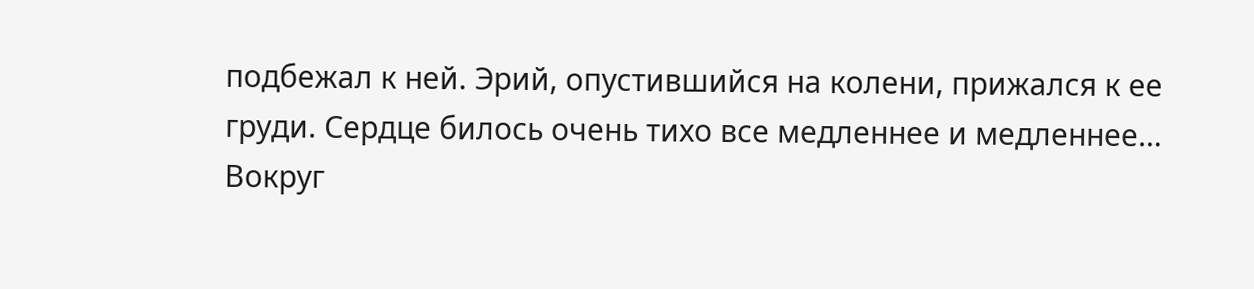подбежал к ней. Эрий, опустившийся на колени, прижался к ее груди. Сердце билось очень тихо все медленнее и медленнее… Вокруг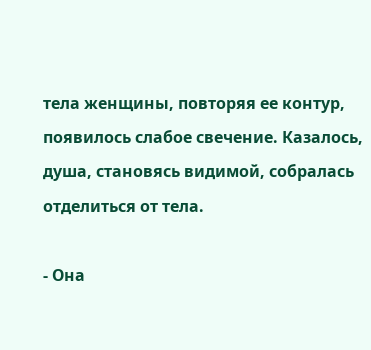тела женщины, повторяя ее контур, появилось слабое свечение. Казалось, душа, становясь видимой, собралась отделиться от тела.

- Она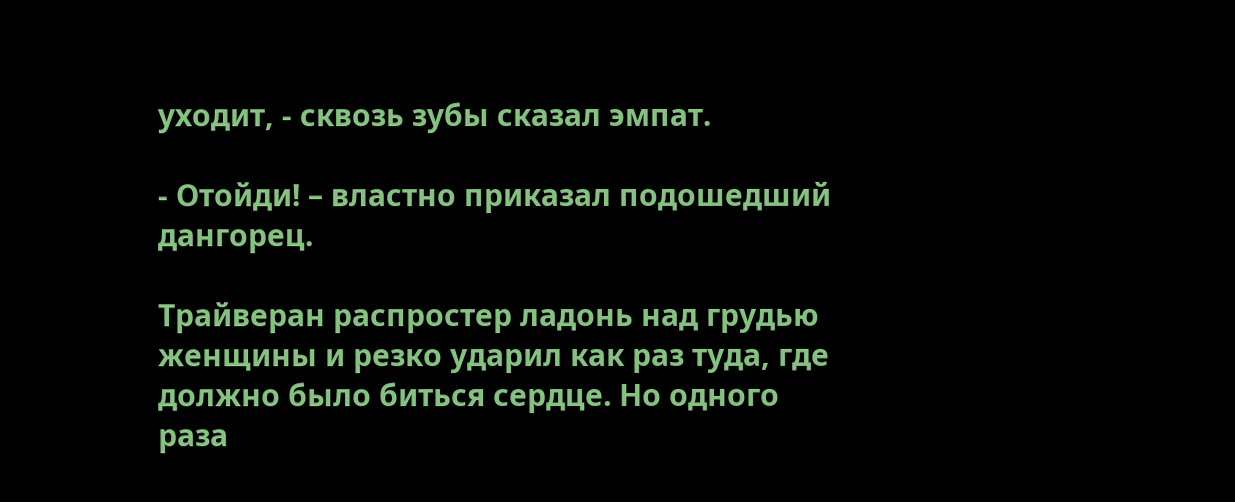уходит, - сквозь зубы сказал эмпат.

- Отойди! – властно приказал подошедший дангорец.

Трайверан распростер ладонь над грудью женщины и резко ударил как раз туда, где должно было биться сердце. Но одного раза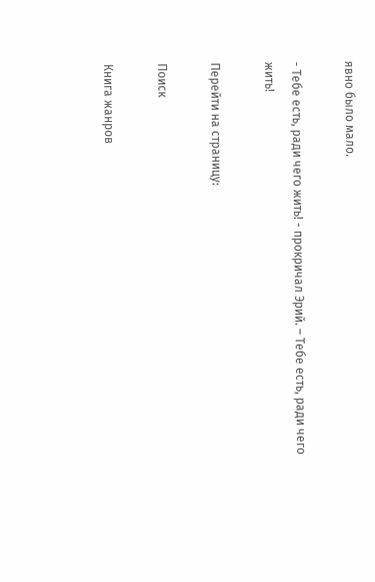явно было мало.

- Тебе есть, ради чего жить! - прокричал Эрий. – Тебе есть, ради чего жить!

Перейти на страницу:

Поиск

Книга жанров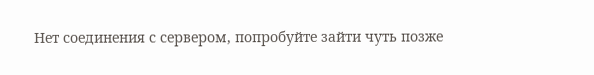Нет соединения с сервером, попробуйте зайти чуть позже